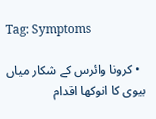Tag: Symptoms

  • کرونا وائرس کے شکار میاں بیوی کا انوکھا اقدام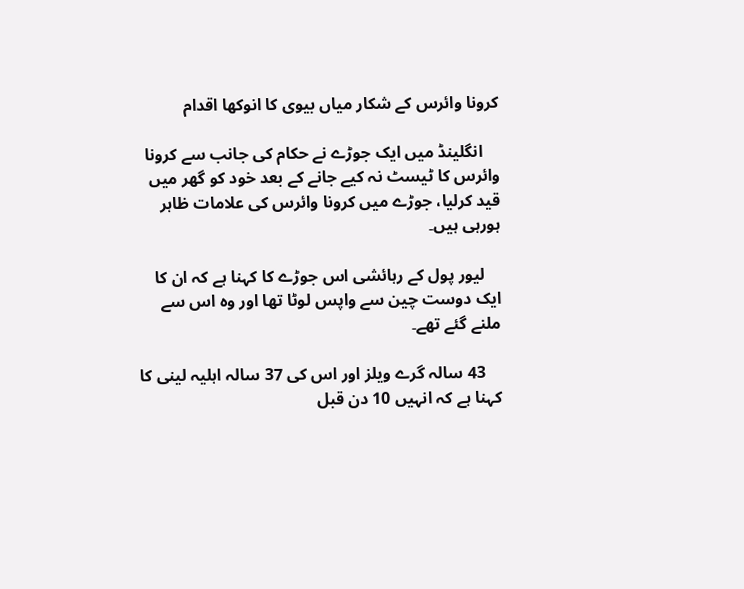کرونا وائرس کے شکار میاں بیوی کا انوکھا اقدام

    انگلینڈ میں ایک جوڑے نے حکام کی جانب سے کرونا وائرس کا ٹیسٹ نہ کیے جانے کے بعد خود کو گھر میں قید کرلیا، جوڑے میں کرونا وائرس کی علامات ظاہر ہورہی ہیں۔

    لیور پول کے رہائشی اس جوڑے کا کہنا ہے کہ ان کا ایک دوست چین سے واپس لوٹا تھا اور وہ اس سے ملنے گئے تھے۔

    43 سالہ گرے ویلز اور اس کی 37 سالہ اہلیہ لینی کا کہنا ہے کہ انہیں 10 دن قبل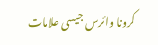کرونا وائرس جیسی علامات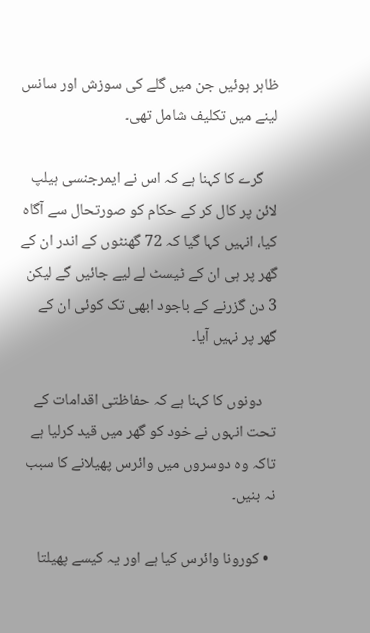ظاہر ہوئیں جن میں گلے کی سوزش اور سانس لینے میں تکلیف شامل تھی۔

    گرے کا کہنا ہے کہ اس نے ایمرجنسی ہیلپ لائن پر کال کر کے حکام کو صورتحال سے آگاہ کیا، انہیں کہا گیا کہ 72 گھنٹوں کے اندر ان کے گھر پر ہی ان کے ٹیسٹ لے لیے جائیں گے لیکن 3 دن گزرنے کے باجود ابھی تک کوئی ان کے گھر پر نہیں آیا۔

    دونوں کا کہنا ہے کہ حفاظتی اقدامات کے تحت انہوں نے خود کو گھر میں قید کرلیا ہے تاکہ وہ دوسروں میں وائرس پھیلانے کا سبب نہ بنیں۔

  • کورونا وائرس کیا ہے اور یہ کیسے پھیلتا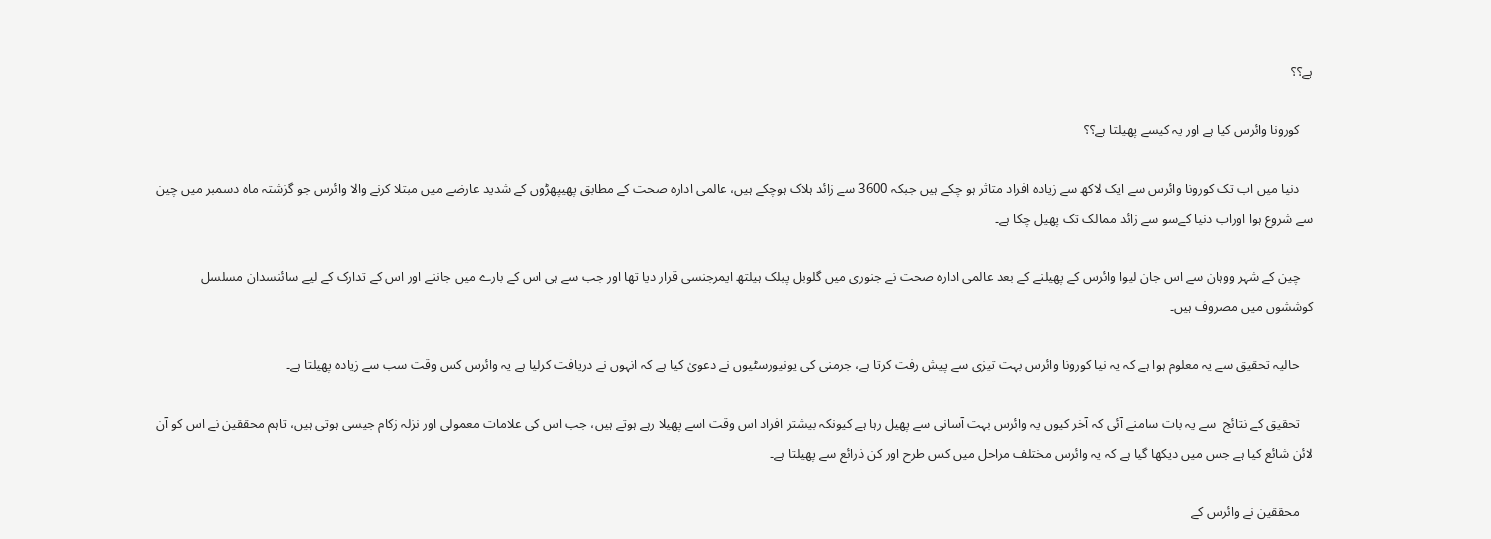ہے؟؟

    کورونا وائرس کیا ہے اور یہ کیسے پھیلتا ہے؟؟

    دنیا میں اب تک کورونا وائرس سے ایک لاکھ سے زیادہ افراد متاثر ہو چکے ہیں جبکہ 3600 سے زائد ہلاک ہوچکے ہیں، عالمی ادارہ صحت کے مطابق پھیپھڑوں کے شدید عارضے میں مبتلا کرنے والا وائرس جو گزشتہ ماہ دسمبر میں چین سے شروع ہوا اوراب دنیا کےسو سے زائد ممالک تک پھیل چکا ہے۔

    چین کے شہر ووہان سے اس جان لیوا وائرس کے پھیلنے کے بعد عالمی ادارہ صحت نے جنوری میں گلوبل پبلک ہیلتھ ایمرجنسی قرار دیا تھا اور جب سے ہی اس کے بارے میں جاننے اور اس کے تدارک کے لیے سائنسدان مسلسل کوششوں میں مصروف ہیں۔

    حالیہ تحقیق سے یہ معلوم ہوا ہے کہ یہ نیا کورونا وائرس بہت تیزی سے پیش رفت کرتا ہے، جرمنی کی یونیورسٹیوں نے دعویٰ کیا ہے کہ انہوں نے دریافت کرلیا ہے یہ وائرس کس وقت سب سے زیادہ پھیلتا ہے۔

    تحقیق کے نتائج  سے یہ بات سامنے آئی کہ آخر کیوں یہ وائرس بہت آسانی سے پھیل رہا ہے کیونکہ بیشتر افراد اس وقت اسے پھیلا رہے ہوتے ہیں، جب اس کی علامات معمولی اور نزلہ زکام جیسی ہوتی ہیں، تاہم محققین نے اس کو آن لائن شائع کیا ہے جس میں دیکھا گیا ہے کہ یہ وائرس مختلف مراحل میں کس طرح اور کن ذرائع سے پھیلتا ہے۔

    محققین نے وائرس کے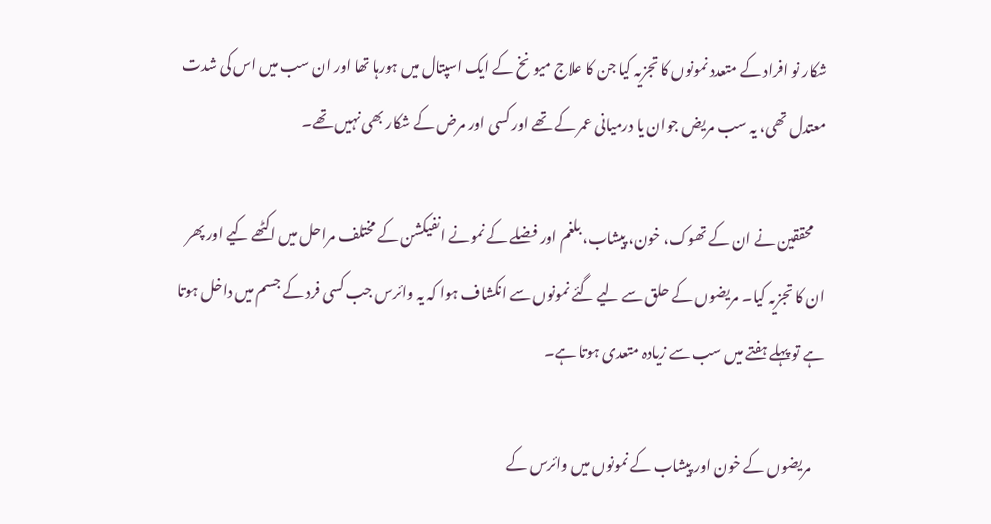شکار نو افراد کے متعدد نمونوں کا تجزیہ کیا جن کا علاج میونخ کے ایک اسپتال میں ہورہا تھا اور ان سب میں اس کی شدت معتدل تھی، یہ سب مریض جوان یا درمیانی عمر کے تھے اور کسی اور مرض کے شکار بھی نہیں تھے۔

    محققین نے ان کے تھوک، خون، پیشاب، بلغم اور فضلے کے نمونے انفیکشن کے مختلف مراحل میں اکٹھے کیے اور پھر ان کا تجزیہ کیا۔ مریضوں کے حلق سے لیے گئے نمونوں سے انکشاف ہوا کہ یہ وائرس جب کسی فرد کے جسم میں داخل ہوتا ہے تو پہلے ہفتے میں سب سے زیادہ متعدی ہوتا ہے۔

    مریضوں کے خون اور پیشاب کے نمونوں میں وائرس کے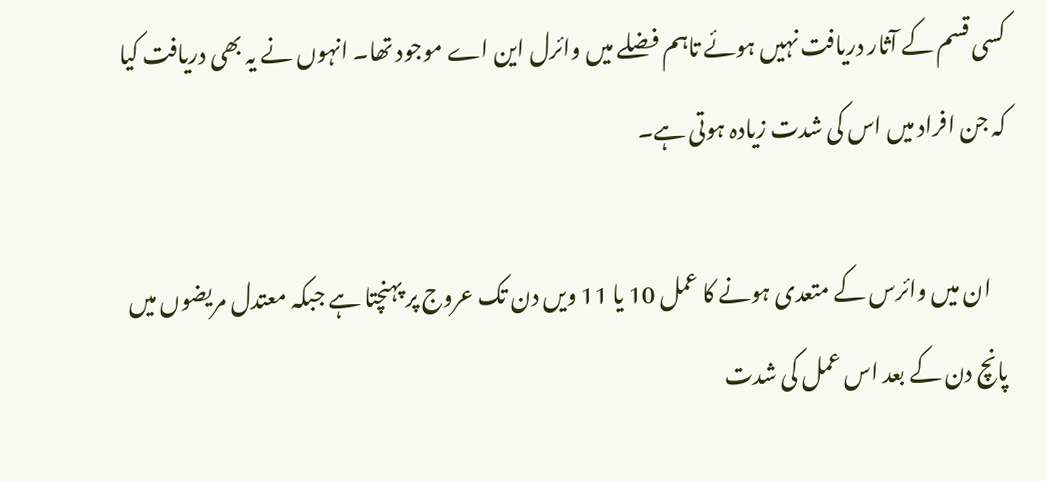کسی قسم کے آثار دریافت نہیں ہوئے تاہم فضلے میں وائرل این اے موجود تھا۔ انہوں نے یہ بھی دریافت کیا کہ جن افراد میں اس کی شدت زیادہ ہوتی ہے۔

    ان میں وائرس کے متعدی ہونے کا عمل 10 یا 11 ویں دن تک عروج پر پہنچتا ہے جبکہ معتدل مریضوں میں پانچ دن کے بعد اس عمل کی شدت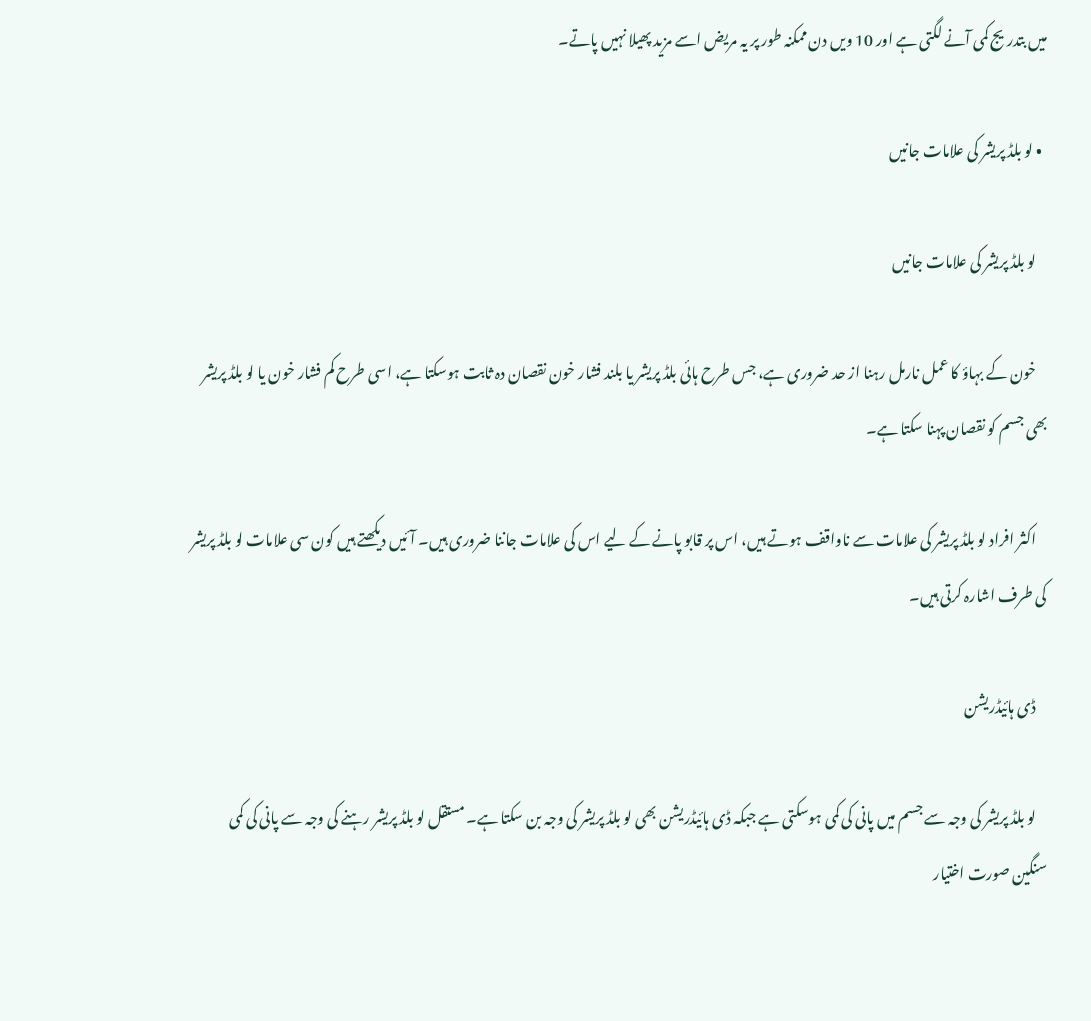میں بتدریج کمی آنے لگتی ہے اور 10 ویں دن ممکنہ طور پر یہ مریض اسے مزید پھیلا نہیں پاتے۔

  • لو بلڈ پریشر کی علامات جانیں

    لو بلڈ پریشر کی علامات جانیں

    خون کے بہاؤ کا عمل نارمل رہنا از حد ضروری ہے، جس طرح ہائی بلڈ پریشر یا بلند فشار خون نقصان دہ ثابت ہوسکتا ہے، اسی طرح کم فشار خون یا لو بلڈ پریشر بھی جسم کو نقصان پہنا سکتا ہے۔

    اکثر افراد لو بلڈ پریشر کی علامات سے ناواقف ہوتے ہیں، اس پر قابو پانے کے لیے اس کی علامات جاننا ضروری ہیں۔ آئیں دیکھتے ہیں کون سی علامات لو بلڈ پریشر کی طرف اشارہ کرتی ہیں۔

    ڈی ہائیڈریشن

    لو بلڈ پریشر کی وجہ سے جسم میں پانی کی کمی ہوسکتی ہے جبکہ ڈی ہائیڈریشن بھی لو بلڈ پریشر کی وجہ بن سکتا ہے۔ مستقل لو بلڈ پریشر رہنے کی وجہ سے پانی کی کمی سنگین صورت اختیار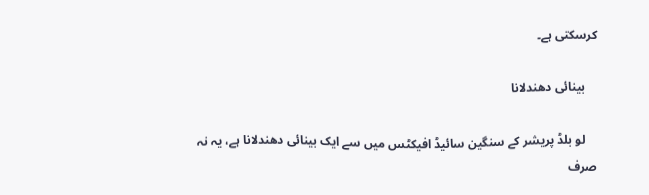کرسکتی ہے۔

    بینائی دھندلانا

    لو بلڈ پریشر کے سنگین سائیڈ افیکٹس میں سے ایک بینائی دھندلانا ہے، یہ نہ صرف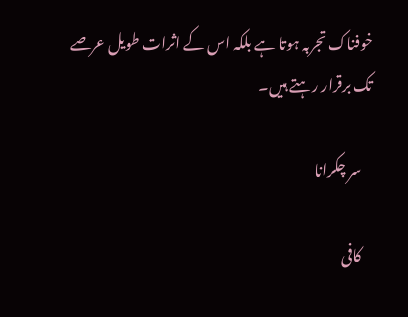خوفناک تجربہ ہوتا ہے بلکہ اس کے اثرات طویل عرصے تک برقرار رہتے ہیں۔

    سر چکرانا

    کافی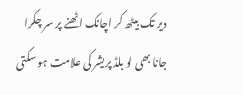دیر تک بیٹھ کر اچانک اٹھنے پر سر چکرا جانا بھی لو بلڈ پریشر کی علامت ہو سکتی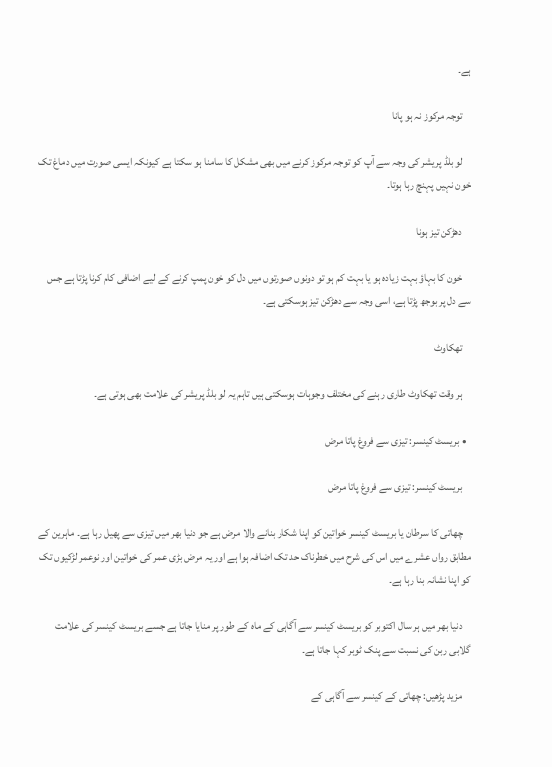ہے۔

    توجہ مرکوز نہ ہو پانا

    لو بلڈ پریشر کی وجہ سے آپ کو توجہ مرکوز کرنے میں بھی مشکل کا سامنا ہو سکتا ہے کیونکہ ایسی صورت میں دماغ تک خون نہیں پہنچ رہا ہوتا۔

    دھڑکن تیز ہونا

    خون کا بہاؤ بہت زیادہ ہو یا بہت کم ہو تو دونوں صورتوں میں دل کو خون پمپ کرنے کے لیے اضافی کام کرنا پڑتا ہے جس سے دل پر بوجھ پڑتا ہے، اسی وجہ سے دھڑکن تیز ہوسکتی ہے۔

    تھکاوٹ

    ہر وقت تھکاوٹ طاری رہنے کی مختلف وجوہات ہوسکتی ہیں تاہم یہ لو بلڈ پریشر کی علامت بھی ہوتی ہے۔

  • بریسٹ کینسر: تیزی سے فروغ پاتا مرض

    بریسٹ کینسر: تیزی سے فروغ پاتا مرض

    چھاتی کا سرطان یا بریسٹ کینسر خواتین کو اپنا شکار بنانے والا مرض ہے جو دنیا بھر میں تیزی سے پھیل رہا ہے۔ ماہرین کے مطابق رواں عشرے میں اس کی شرح میں خطرناک حد تک اضافہ ہوا ہے اور یہ مرض بڑی عمر کی خواتین اور نوعمر لڑکیوں تک کو اپنا نشانہ بنا رہا ہے۔

    دنیا بھر میں ہر سال اکتوبر کو بریسٹ کینسر سے آگاہی کے ماہ کے طور پر منایا جاتا ہے جسے بریسٹ کینسر کی علامت گلابی ربن کی نسبت سے پنک ٹوبر کہا جاتا ہے۔

    مزید پڑھیں: چھاتی کے کینسر سے آگاہی کے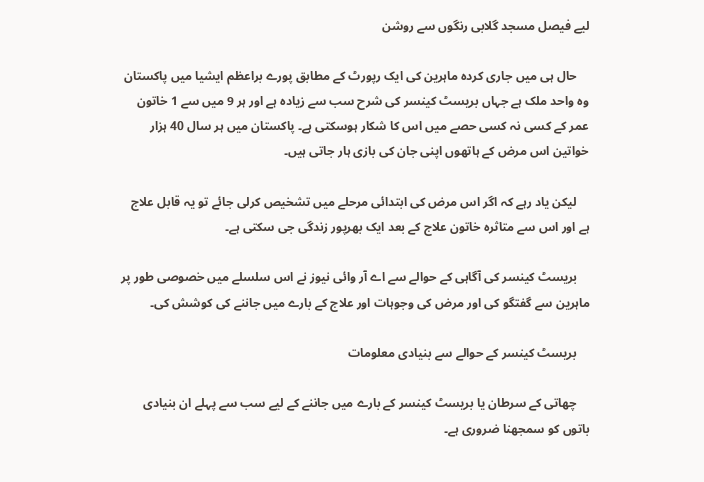لیے فیصل مسجد گلابی رنگوں سے روشن

    حال ہی میں جاری کردہ ماہرین کی ایک رپورٹ کے مطابق پورے براعظم ایشیا میں پاکستان وہ واحد ملک ہے جہاں بریسٹ کینسر کی شرح سب سے زیادہ ہے اور ہر 9 میں سے 1 خاتون عمر کے کسی نہ کسی حصے میں اس کا شکار ہوسکتی ہے۔ پاکستان میں ہر سال 40 ہزار خواتین اس مرض کے ہاتھوں اپنی جان کی بازی ہار جاتی ہیں۔

    لیکن یاد رہے کہ اگر اس مرض کی ابتدائی مرحلے میں تشخیص کرلی جائے تو یہ قابل علاج ہے اور اس سے متاثرہ خاتون علاج کے بعد ایک بھرپور زندگی جی سکتی ہے۔

    بریسٹ کینسر کی آگاہی کے حوالے سے اے آر وائی نیوز نے اس سلسلے میں خصوصی طور پر ماہرین سے گفتگو کی اور مرض کی وجوہات اور علاج کے بارے میں جاننے کی کوشش کی۔

    بریسٹ کینسر کے حوالے سے بنیادی معلومات

    چھاتی کے سرطان یا بریسٹ کینسر کے بارے میں جاننے کے لیے سب سے پہلے ان بنیادی باتوں کو سمجھنا ضروری ہے۔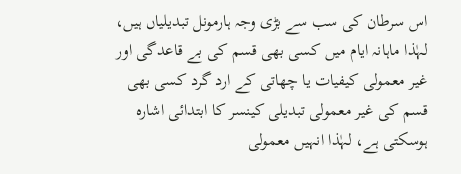اس سرطان کی سب سے بڑی وجہ ہارمونل تبدیلیاں ہیں، لہٰذا ماہانہ ایام میں کسی بھی قسم کی بے قاعدگی اور غیر معمولی کیفیات یا چھاتی کے ارد گرد کسی بھی قسم کی غیر معمولی تبدیلی کینسر کا ابتدائی اشارہ ہوسکتی ہے، لہٰذا انہیں معمولی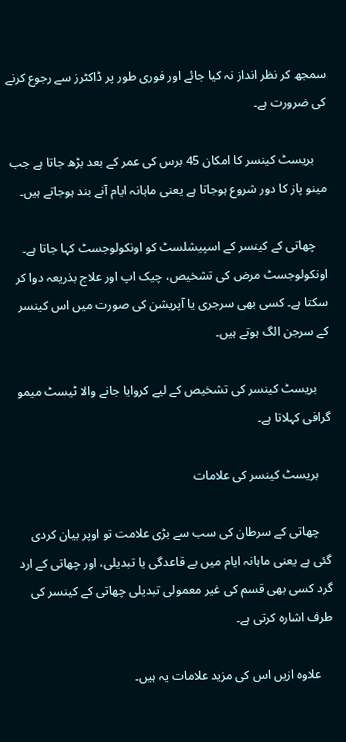سمجھ کر نظر انداز نہ کیا جائے اور فوری طور پر ڈاکٹرز سے رجوع کرنے کی ضرورت ہے۔

    بریسٹ کینسر کا امکان 45 برس کی عمر کے بعد بڑھ جاتا ہے جب مینو پاز کا دور شروع ہوجاتا ہے یعنی ماہانہ ایام آنے بند ہوجاتے ہیں۔

    چھاتی کے کینسر کے اسپیشلسٹ کو اونکولوجسٹ کہا جاتا ہے۔ اونکولوجسٹ مرض کی تشخیص، چیک اپ اور علاج بذریعہ دوا کر سکتا ہے۔ کسی بھی سرجری یا آپریشن کی صورت میں اس کینسر کے سرجن الگ ہوتے ہیں۔

    بریسٹ کینسر کی تشخیص کے لیے کروایا جانے والا ٹیسٹ میمو گرافی کہلاتا ہے۔

    بریسٹ کینسر کی علامات

    چھاتی کے سرطان کی سب سے بڑی علامت تو اوپر بیان کردی گئی ہے یعنی ماہانہ ایام میں بے قاعدگی یا تبدیلی، اور چھاتی کے ارد گرد کسی بھی قسم کی غیر معمولی تبدیلی چھاتی کے کینسر کی طرف اشارہ کرتی ہے۔

    علاوہ ازیں اس کی مزید علامات یہ ہیں۔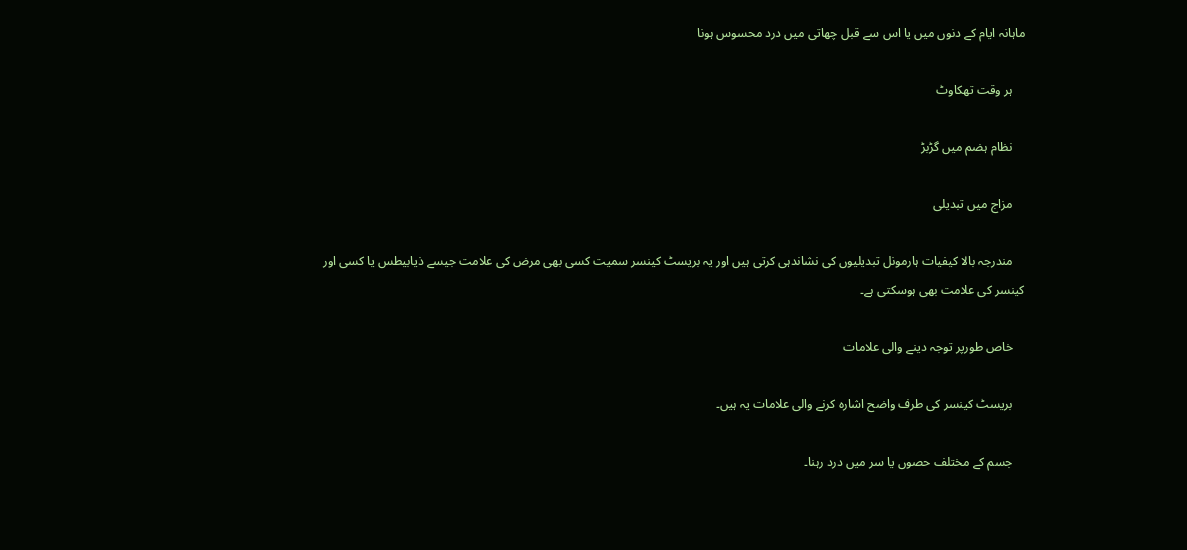ماہانہ ایام کے دنوں میں یا اس سے قبل چھاتی میں درد محسوس ہونا

    ہر وقت تھکاوٹ

    نظام ہضم میں گڑبڑ

    مزاج میں تبدیلی

    مندرجہ بالا کیفیات ہارمونل تبدیلیوں کی نشاندہی کرتی ہیں اور یہ بریسٹ کینسر سمیت کسی بھی مرض کی علامت جیسے ذیابیطس یا کسی اور کینسر کی علامت بھی ہوسکتی ہے۔

    خاص طورپر توجہ دینے والی علامات

    بریسٹ کینسر کی طرف واضح اشارہ کرنے والی علامات یہ ہیں۔

    جسم کے مختلف حصوں یا سر میں درد رہنا۔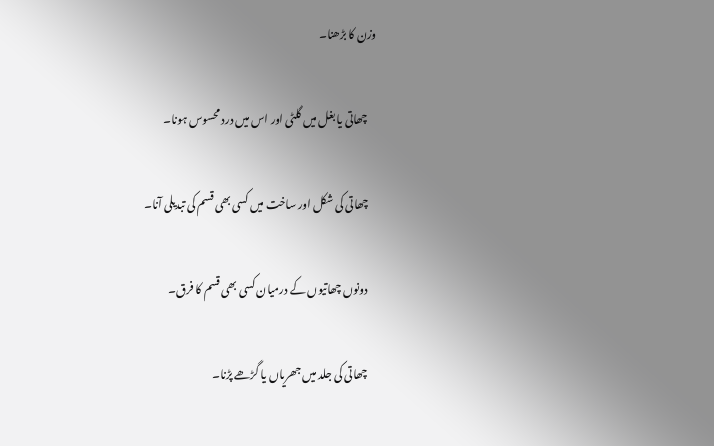وزن کا بڑھنا۔

    چھاتی یا بغل میں گلٹی اور اس میں درد محسوس ہونا۔

    چھاتی کی شکل اور ساخت میں کسی بھی قسم کی تبدیلی آنا۔

    دونوں چھاتیوں کے درمیان کسی بھی قسم کا فرق۔

    چھاتی کی جلد میں جھریاں یا گڑھے پڑنا۔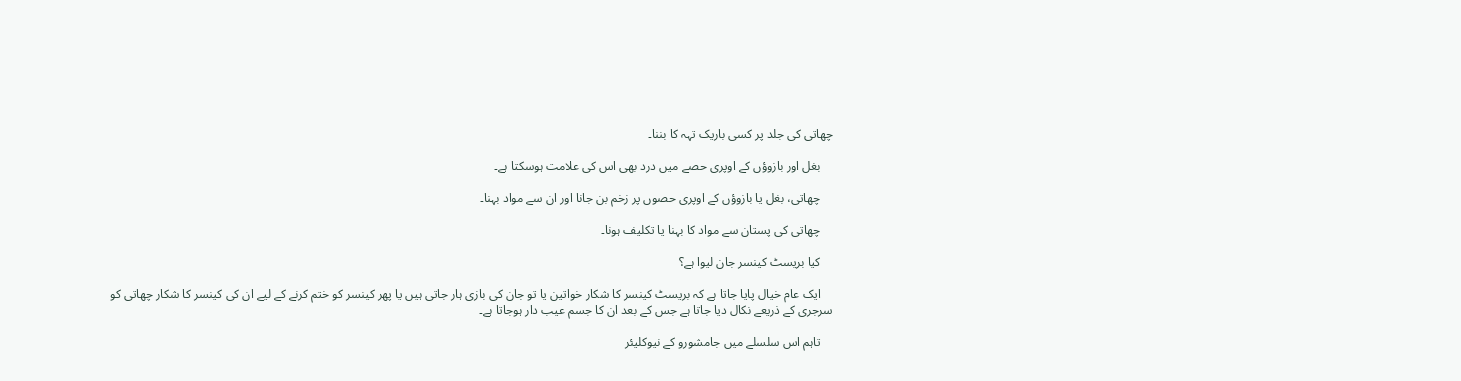چھاتی کی جلد پر کسی باریک تہہ کا بننا۔

    بغل اور بازوؤں کے اوپری حصے میں درد بھی اس کی علامت ہوسکتا ہے۔

    چھاتی، بغل یا بازوؤں کے اوپری حصوں پر زخم بن جانا اور ان سے مواد بہنا۔

    چھاتی کی پستان سے مواد کا بہنا یا تکلیف ہونا۔

    کیا بریسٹ کینسر جان لیوا ہے؟

    ایک عام خیال پایا جاتا ہے کہ بریسٹ کینسر کا شکار خواتین یا تو جان کی بازی ہار جاتی ہیں یا پھر کینسر کو ختم کرنے کے لیے ان کی کینسر کا شکار چھاتی کو سرجری کے ذریعے نکال دیا جاتا ہے جس کے بعد ان کا جسم عیب دار ہوجاتا ہے۔

    تاہم اس سلسلے میں جامشورو کے نیوکلیئر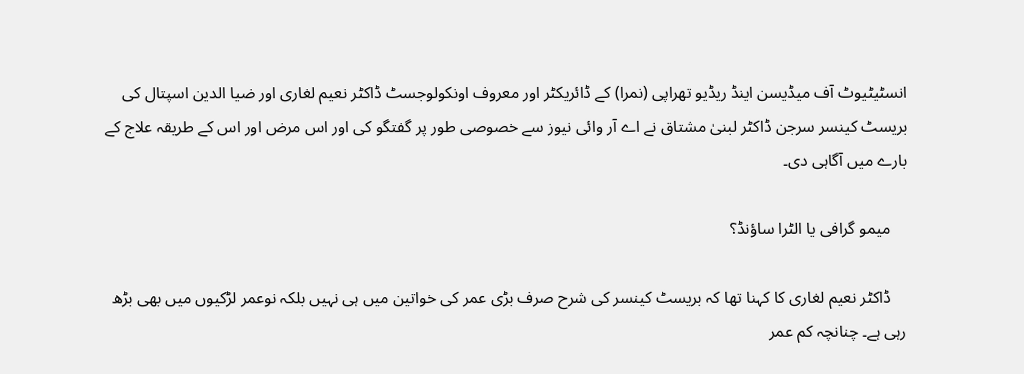انسٹیٹیوٹ آف میڈیسن اینڈ ریڈیو تھراپی (نمرا) کے ڈائریکٹر اور معروف اونکولوجسٹ ڈاکٹر نعیم لغاری اور ضیا الدین اسپتال کی بریسٹ کینسر سرجن ڈاکٹر لبنیٰ مشتاق نے اے آر وائی نیوز سے خصوصی طور پر گفتگو کی اور اس مرض اور اس کے طریقہ علاج کے بارے میں آگاہی دی۔

    میمو گرافی یا الٹرا ساؤنڈ؟

    ڈاکٹر نعیم لغاری کا کہنا تھا کہ بریسٹ کینسر کی شرح صرف بڑی عمر کی خواتین میں ہی نہیں بلکہ نوعمر لڑکیوں میں بھی بڑھ رہی ہے۔ چنانچہ کم عمر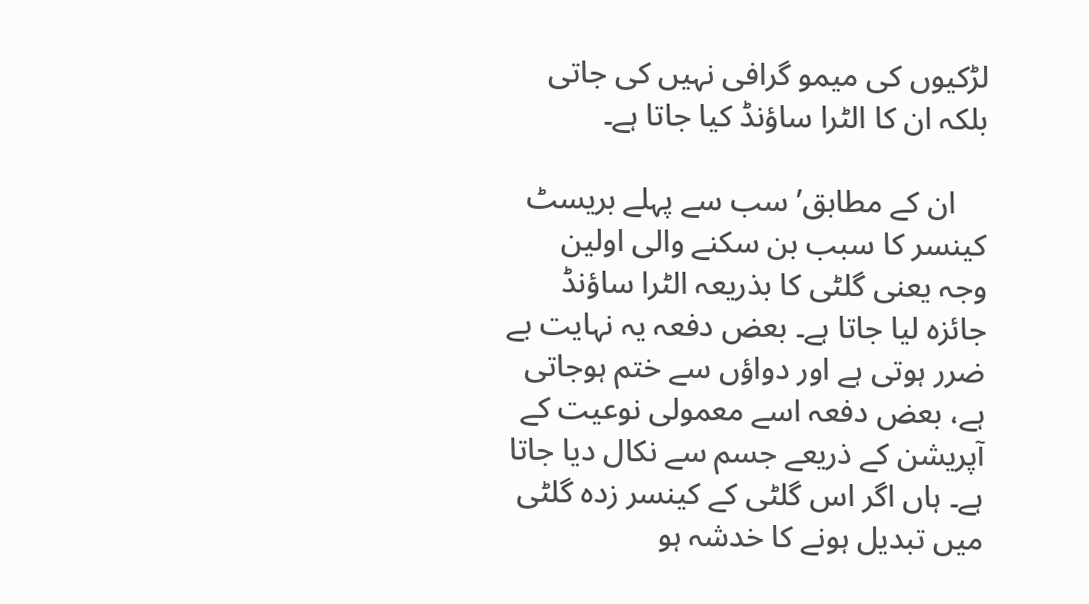لڑکیوں کی میمو گرافی نہیں کی جاتی بلکہ ان کا الٹرا ساؤنڈ کیا جاتا ہے۔

    ان کے مطابق’ سب سے پہلے بریسٹ کینسر کا سبب بن سکنے والی اولین وجہ یعنی گلٹی کا بذریعہ الٹرا ساؤنڈ جائزہ لیا جاتا ہے۔ بعض دفعہ یہ نہایت بے ضرر ہوتی ہے اور دواؤں سے ختم ہوجاتی ہے، بعض دفعہ اسے معمولی نوعیت کے آپریشن کے ذریعے جسم سے نکال دیا جاتا ہے۔ ہاں اگر اس گلٹی کے کینسر زدہ گلٹی میں تبدیل ہونے کا خدشہ ہو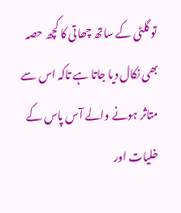تو گلٹی کے ساتھ چھاتی کا کچھ حصہ بھی نکال دیا جاتا ہے تاکہ اس سے متاثر ہونے والے آس پاس کے خلیات اور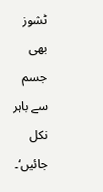ٹشوز بھی جسم سے باہر نکل جائیں‘۔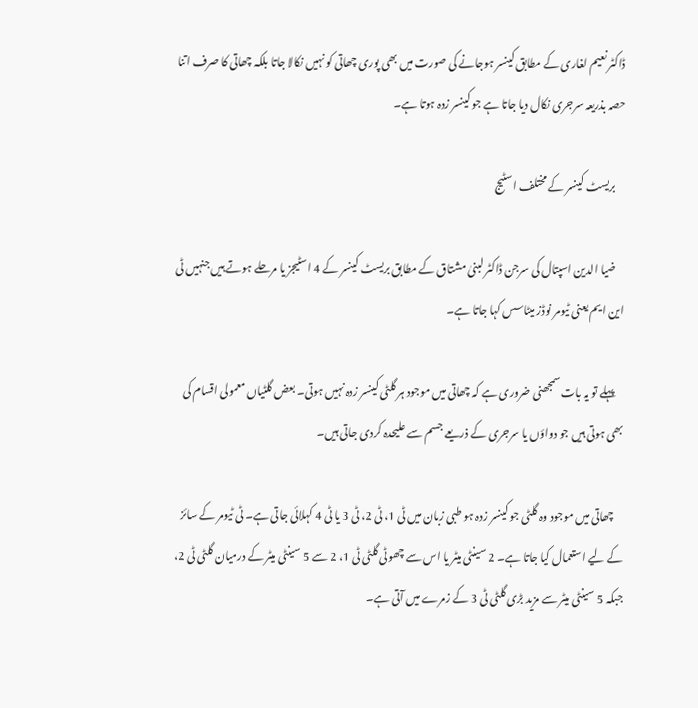ڈاکٹر نعیم لغاری کے مطابق کینسر ہوجانے کی صورت میں بھی پوری چھاتی کو نہیں نکالا جاتا بلکہ چھاتی کا صرف اتنا حصہ بذریعہ سرجری نکال دیا جاتا ہے جو کینسر زدہ ہوتا ہے۔

    بریسٹ کینسر کے مختلف اسٹیج

    ضیا الدین اسپتال کی سرجن ڈاکٹر لبنیٰ مشتاق کے مطابق بریسٹ کینسر کے 4 اسٹیجز یا مرحلے ہوتے ہیں جنہیں ٹی این ایم یعنی ٹیومر نوڈز میٹاسس کہا جاتا ہے۔

    پہلے تو یہ بات سمجھنی ضروری ہے کہ چھاتی میں موجود ہر گلٹی کینسر زدہ نہیں ہوتی۔ بعض گلٹیاں معمولی اقسام کی بھی ہوتی ہیں جو دواؤں یا سرجری کے ذریعے جسم سے علیحدہ کردی جاتی ہیں۔

    چھاتی میں موجود وہ گلٹی جو کینسر زدہ ہو طبی زبان میں ٹی 1، ٹی 2، ٹی 3 یا ٹی 4 کہلائی جاتی ہے۔ ٹی ٹیومر کے سائز کے لیے استعمال کیا جاتا ہے۔ 2 سینٹی میٹر یا اس سے چھوٹی گلٹی ٹی 1، 2 سے 5 سینٹی میٹر کے درمیان گلٹی ٹی 2، جبکہ 5 سینٹی میٹر سے مزید بڑی گلٹی ٹی 3 کے زمرے میں آتی ہے۔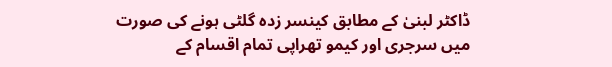ڈاکٹر لبنیٰ کے مطابق کینسر زدہ گلٹی ہونے کی صورت میں سرجری اور کیمو تھراپی تمام اقسام کے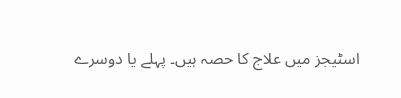اسٹیجز میں علاج کا حصہ ہیں۔ پہلے یا دوسرے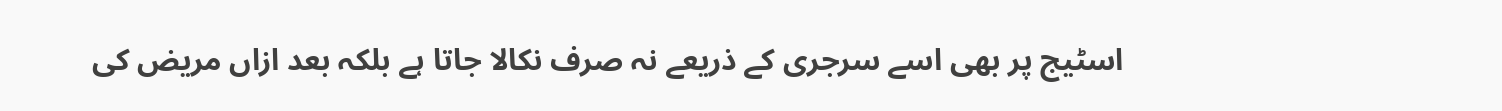اسٹیج پر بھی اسے سرجری کے ذریعے نہ صرف نکالا جاتا ہے بلکہ بعد ازاں مریض کی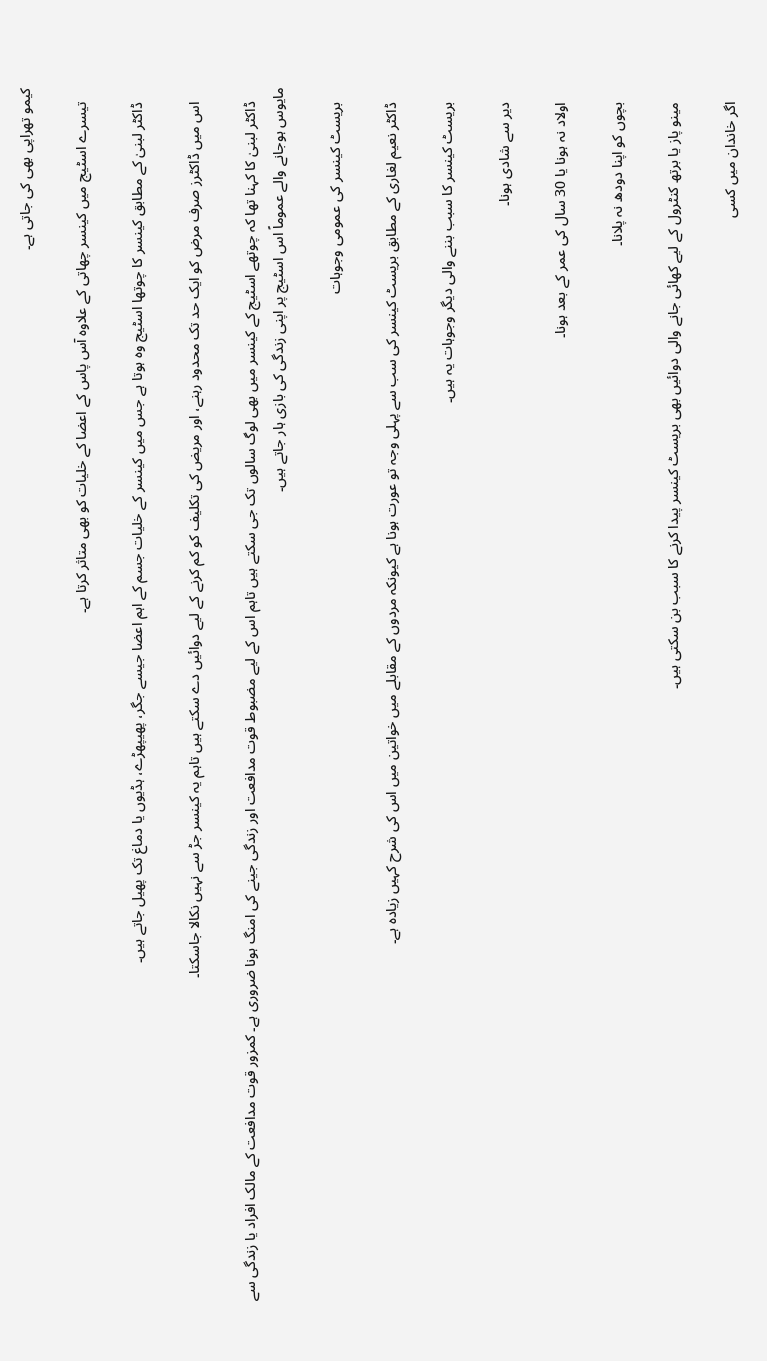کیمو تھراپی بھی کی جاتی ہے۔

    تیسرے اسٹیج میں کینسر چھاتی کے علاوہ آس پاس کے اعضا کے خلیات کو بھی متاثر کرتا ہے۔

    ڈاکٹر لبنیٰ کے مطابق کینسر کا چوتھا اسٹیج وہ ہوتا ہے جس میں کینسر کے خلیات جسم کے اہم اعضا جیسے جگر، پھیپھڑے، ہڈیوں یا دماغ تک پھیل جاتے ہیں۔

    اس میں ڈاکٹرز صرف مرض کو ایک حد تک محدود رہنے، اور مریض کی تکلیف کو کم کرنے کے لیے دوائیں دے سکتے ہیں تاہم یہ کینسر جڑ سے نہیں نکالا جاسکتا۔

    ڈاکٹر لبنیٰ کا کہنا تھا کہ چوتھے اسٹیج کے کینسر میں بھی لوگ سالوں تک جی سکتے ہیں تاہم اس کے لیے مضبوط قوت مدافعت اور زندگی جینے کی امنگ ہونا ضروری ہے۔ کمزور قوت مدافعت کے مالک افراد یا زندگی سے مایوس ہوجانے والے عموماً اس اسٹیج پر اپنی زندگی کی بازی ہار جاتے ہیں۔

    بریسٹ کینسر کی عمومی وجوہات

    ڈاکٹر نعیم لغاری کے مطابق بریسٹ کینسر کی سب سے پہلی وجہ تو عورت ہونا ہے کیونکہ مردوں کے مقابلے میں خواتین میں اس کی شرح کہیں زیادہ ہے۔

    بریسٹ کینسر کا سبب بننے والی دیگر وجوہات یہ ہیں۔

    دیر سے شادی ہونا۔

    اولاد نہ ہونا یا 30 سال کی عمر کے بعد ہونا۔

    بچوں کو اپنا دودھ نہ پلانا۔

    مینو پاز یا برتھ کنٹرول کے لیے کھائی جانے والی دوائیں بھی بریسٹ کینسر پیدا کرنے کا سبب بن سکتی ہیں۔

    اگر خاندان میں کسی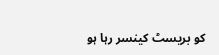کو بریسٹ کینسر رہا ہو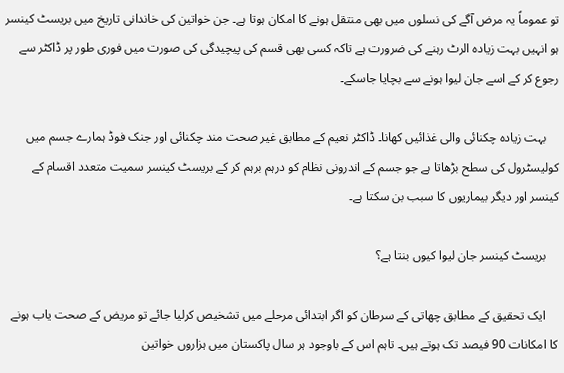تو عموماً یہ مرض آگے کی نسلوں میں بھی منتقل ہونے کا امکان ہوتا ہے۔ جن خواتین کی خاندانی تاریخ میں بریسٹ کینسر ہو انہیں بہت زیادہ الرٹ رہنے کی ضرورت ہے تاکہ کسی بھی قسم کی پیچیدگی کی صورت میں فوری طور پر ڈاکٹر سے رجوع کر کے اسے جان لیوا ہونے سے بچایا جاسکے۔

    بہت زیادہ چکنائی والی غذائیں کھانا۔ ڈاکٹر نعیم کے مطابق غیر صحت مند چکنائی اور جنک فوڈ ہمارے جسم میں کولیسٹرول کی سطح بڑھاتا ہے جو جسم کے اندرونی نظام کو درہم برہم کر کے بریسٹ کینسر سمیت متعدد اقسام کے کینسر اور دیگر بیماریوں کا سبب بن سکتا ہے۔

    بریسٹ کینسر جان لیوا کیوں بنتا ہے؟

    ایک تحقیق کے مطابق چھاتی کے سرطان کو اگر ابتدائی مرحلے میں تشخیص کرلیا جائے تو مریض کے صحت یاب ہونے کا امکانات 90 فیصد تک ہوتے ہیں۔ تاہم اس کے باوجود ہر سال پاکستان میں ہزاروں خواتین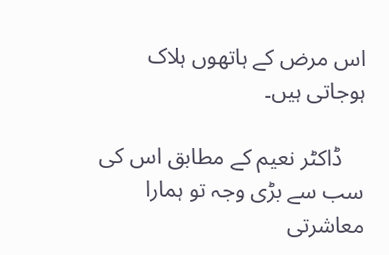اس مرض کے ہاتھوں ہلاک ہوجاتی ہیں۔

    ڈاکٹر نعیم کے مطابق اس کی سب سے بڑی وجہ تو ہمارا معاشرتی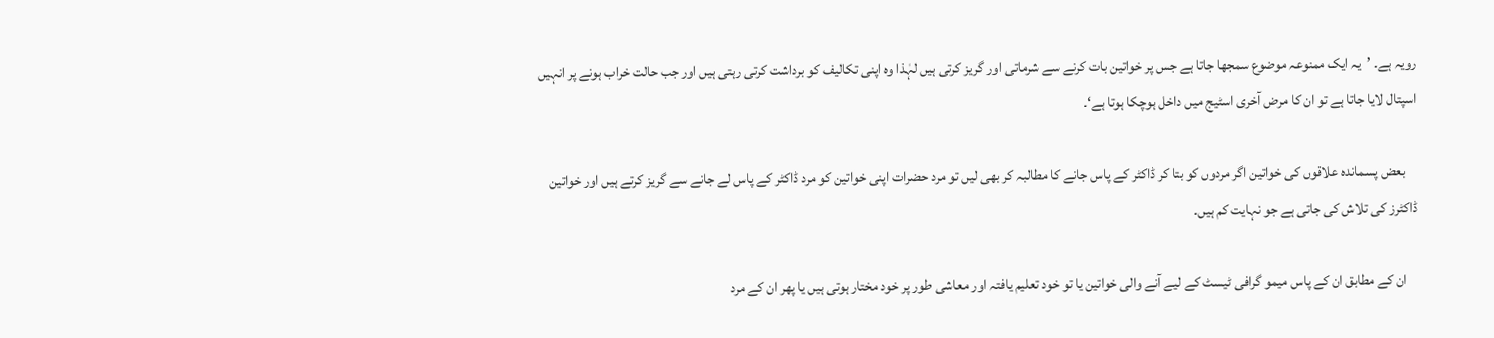رویہ ہے۔ ’یہ ایک ممنوعہ موضوع سمجھا جاتا ہے جس پر خواتین بات کرنے سے شرماتی اور گریز کرتی ہیں لہٰذا وہ اپنی تکالیف کو برداشت کرتی رہتی ہیں اور جب حالت خراب ہونے پر انہیں اسپتال لایا جاتا ہے تو ان کا مرض آخری اسٹیج میں داخل ہوچکا ہوتا ہے‘۔

    بعض پسماندہ علاقوں کی خواتین اگر مردوں کو بتا کر ڈاکٹر کے پاس جانے کا مطالبہ کر بھی لیں تو مرد حضرات اپنی خواتین کو مرد ڈاکٹر کے پاس لے جانے سے گریز کرتے ہیں اور خواتین ڈاکٹرز کی تلاش کی جاتی ہے جو نہایت کم ہیں۔

    ان کے مطابق ان کے پاس میمو گرافی ٹیسٹ کے لیے آنے والی خواتین یا تو خود تعلیم یافتہ اور معاشی طور پر خود مختار ہوتی ہیں یا پھر ان کے مرد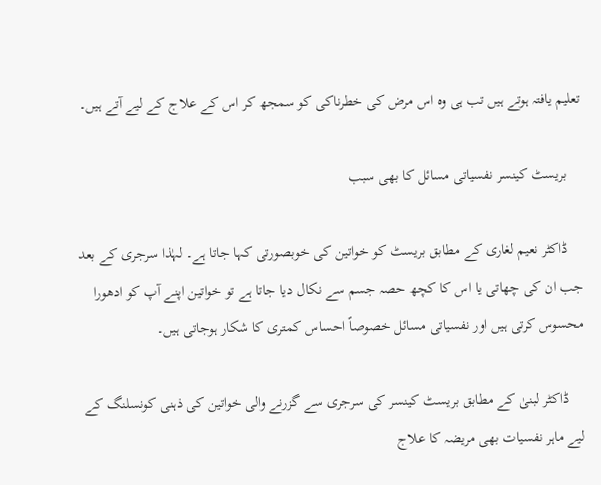تعلیم یافتہ ہوتے ہیں تب ہی وہ اس مرض کی خطرناکی کو سمجھ کر اس کے علاج کے لیے آتے ہیں۔

    بریسٹ کینسر نفسیاتی مسائل کا بھی سبب

    ڈاکٹر نعیم لغاری کے مطابق بریسٹ کو خواتین کی خوبصورتی کہا جاتا ہے۔ لہٰذا سرجری کے بعد جب ان کی چھاتی یا اس کا کچھ حصہ جسم سے نکال دیا جاتا ہے تو خواتین اپنے آپ کو ادھورا محسوس کرتی ہیں اور نفسیاتی مسائل خصوصاً احساس کمتری کا شکار ہوجاتی ہیں۔

    ڈاکٹر لبنیٰ کے مطابق بریسٹ کینسر کی سرجری سے گزرنے والی خواتین کی ذہنی کونسلنگ کے لیے ماہر نفسیات بھی مریضہ کا علاج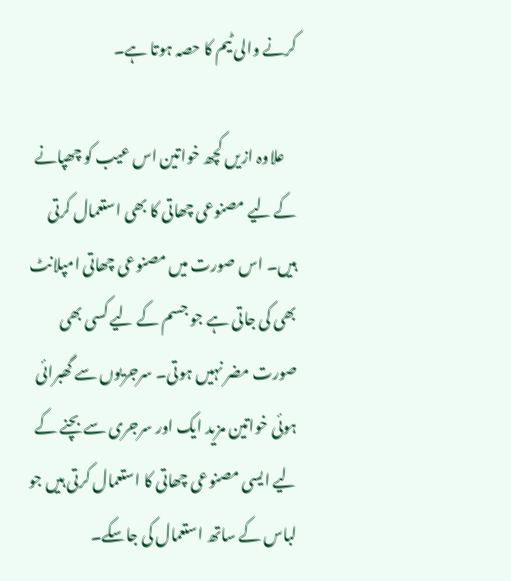کرنے والی ٹیم کا حصہ ہوتا ہے۔

    علاوہ ازیں کچھ خواتین اس عیب کو چھپانے کے لیے مصنوعی چھاتی کا بھی استعمال کرتی ہیں۔ اس صورت میں مصنوعی چھاتی امپلانٹ بھی کی جاتی ہے جو جسم کے لیے کسی بھی صورت مضر نہیں ہوتی۔ سرجریوں سے گھبرائی ہوئی خواتین مزید ایک اور سرجری سے بچنے کے لیے ایسی مصنوعی چھاتی کا استعمال کرتی ہیں جو لباس کے ساتھ استعمال کی جاسکے۔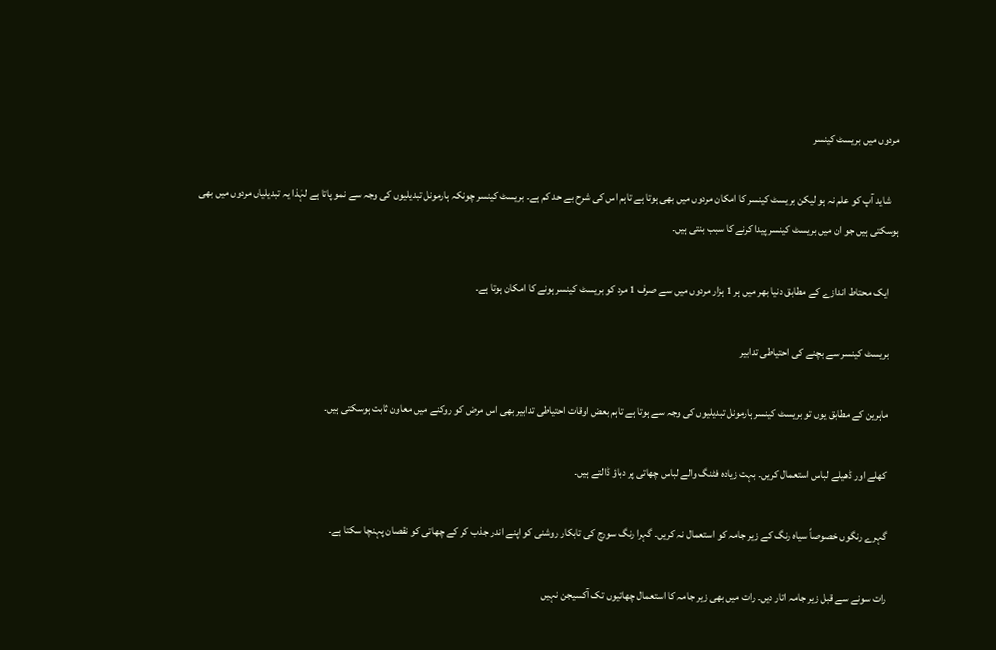مردوں میں بریسٹ کینسر

    شاید آپ کو علم نہ ہو لیکن بریسٹ کینسر کا امکان مردوں میں بھی ہوتا ہے تاہم اس کی شرح بے حد کم ہے۔ بریسٹ کینسر چونکہ ہارمونل تبدیلیوں کی وجہ سے نمو پاتا ہے لہٰذا یہ تبدیلیاں مردوں میں بھی ہوسکتی ہیں جو ان میں بریسٹ کینسر پیدا کرنے کا سبب بنتی ہیں۔

    ایک محتاط اندازے کے مطابق دنیا بھر میں ہر 1 ہزار مردوں میں سے صرف 1 مرد کو بریسٹ کینسر ہونے کا امکان ہوتا ہے۔

    بریسٹ کینسر سے بچنے کی احتیاطی تدابیر

    ماہرین کے مطابق یوں تو بریسٹ کینسر ہارمونل تبدیلیوں کی وجہ سے ہوتا ہے تاہم بعض اوقات احتیاطی تدابیر بھی اس مرض کو روکنے میں معاون ثابت ہوسکتی ہیں۔

    کھلے اور ڈھیلے لباس استعمال کریں۔ بہت زیادہ فٹنگ والے لباس چھاتی پر دباؤ ڈالتے ہیں۔

    گہرے رنگوں خصوصاً سیاہ رنگ کے زیر جامہ کو استعمال نہ کریں۔ گہرا رنگ سورج کی تابکار روشنی کو اپنے اندر جذب کر کے چھاتی کو نقصان پہنچا سکتا ہے۔

    رات سونے سے قبل زیر جامہ اتار دیں۔ رات میں بھی زیر جامہ کا استعمال چھاتیوں تک آکسیجن نہیں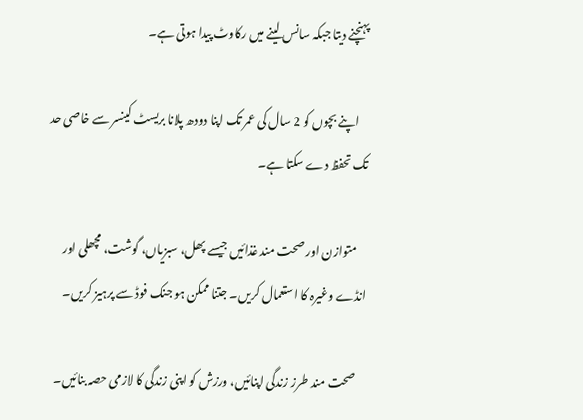پہنچنے دیتا جبکہ سانس لینے میں رکاوٹ پیدا ہوتی ہے۔

    اپنے بچوں کو 2 سال کی عمر تک اپنا دودھ پلانا بریسٹ کینسر سے خاصی حد تک تحفظ دے سکتا ہے۔

    متوازن اور صحت مند غذائیں جیسے پھل، سبزیاں، گوشت، مچھلی اور انڈے وغیرہ کا استعمال کریں۔ جتنا ممکن ہو جنک فوڈ سے پرہیز کریں۔

    صحت مند طرز زندگی اپنائیں، ورزش کو اپنی زندگی کا لازمی حصہ بنائیں۔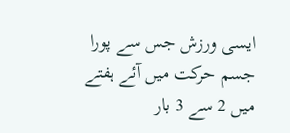ایسی ورزش جس سے پورا جسم حرکت میں آئے ہفتے میں 2 سے 3 بار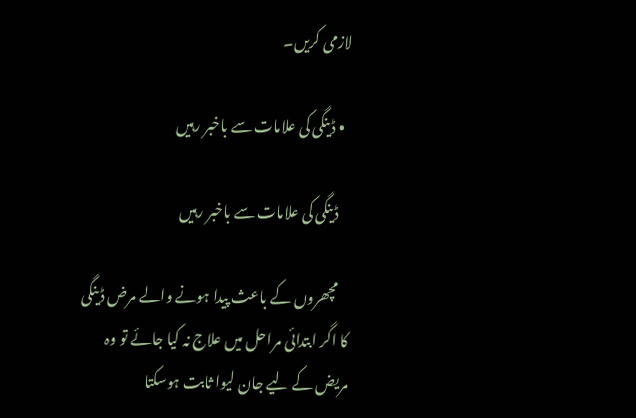لازمی کریں۔

  • ڈینگی کی علامات سے باخبر رہیں

    ڈینگی کی علامات سے باخبر رہیں

    مچھروں کے باعث پیدا ہونے والے مرض ڈینگی کا اگر ابتدائی مراحل میں علاج نہ کیا جائے تو وہ مریض کے لیے جان لیوا ثابت ہوسکتا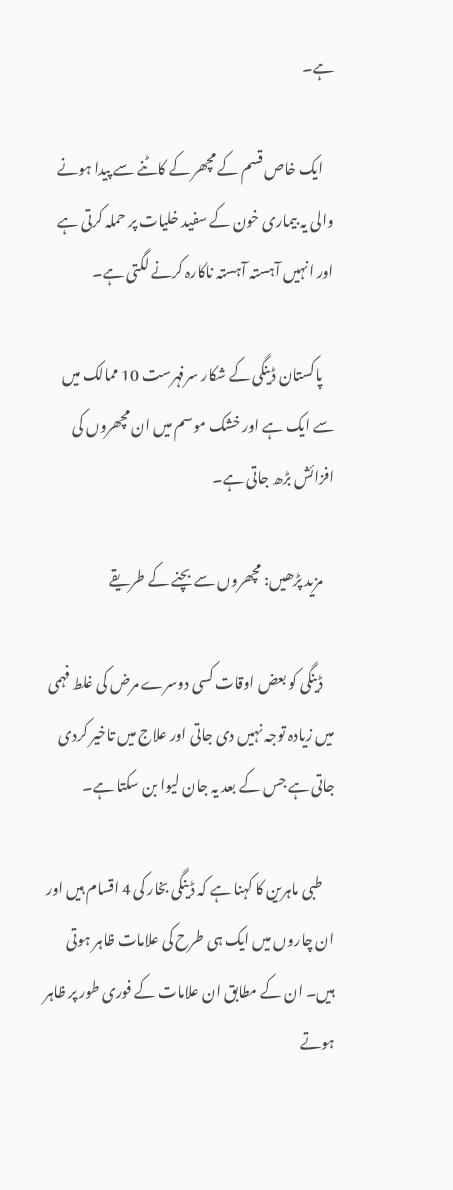ہے۔

    ایک خاص قسم کے مچھر کے کاٹنے سے پیدا ہونے والی یہ بیماری خون کے سفید خلیات پر حملہ کرتی ہے اور انہیں آہستہ آہستہ ناکارہ کرنے لگتی ہے۔

    پاکستان ڈینگی کے شکار سرفہرست 10 ممالک میں سے ایک ہے اور خشک موسم میں ان مچھروں کی افزائش بڑھ جاتی ہے۔

    مزید پڑھیں: مچھروں سے بچنے کے طریقے

    ڈینگی کو بعض اوقات کسی دوسرے مرض کی غلط فہمی میں زیادہ توجہ نہیں دی جاتی اور علاج میں تاخیر کردی جاتی ہے جس کے بعد یہ جان لیوا بن سکتا ہے۔

    طبی ماہرین کا کہنا ہے کہ ڈینگی بخار کی 4 اقسام ہیں اور ان چاروں میں ایک ہی طرح کی علامات ظاہر ہوتی ہیں۔ ان کے مطابق ان علامات کے فوری طور پر ظاہر ہوتے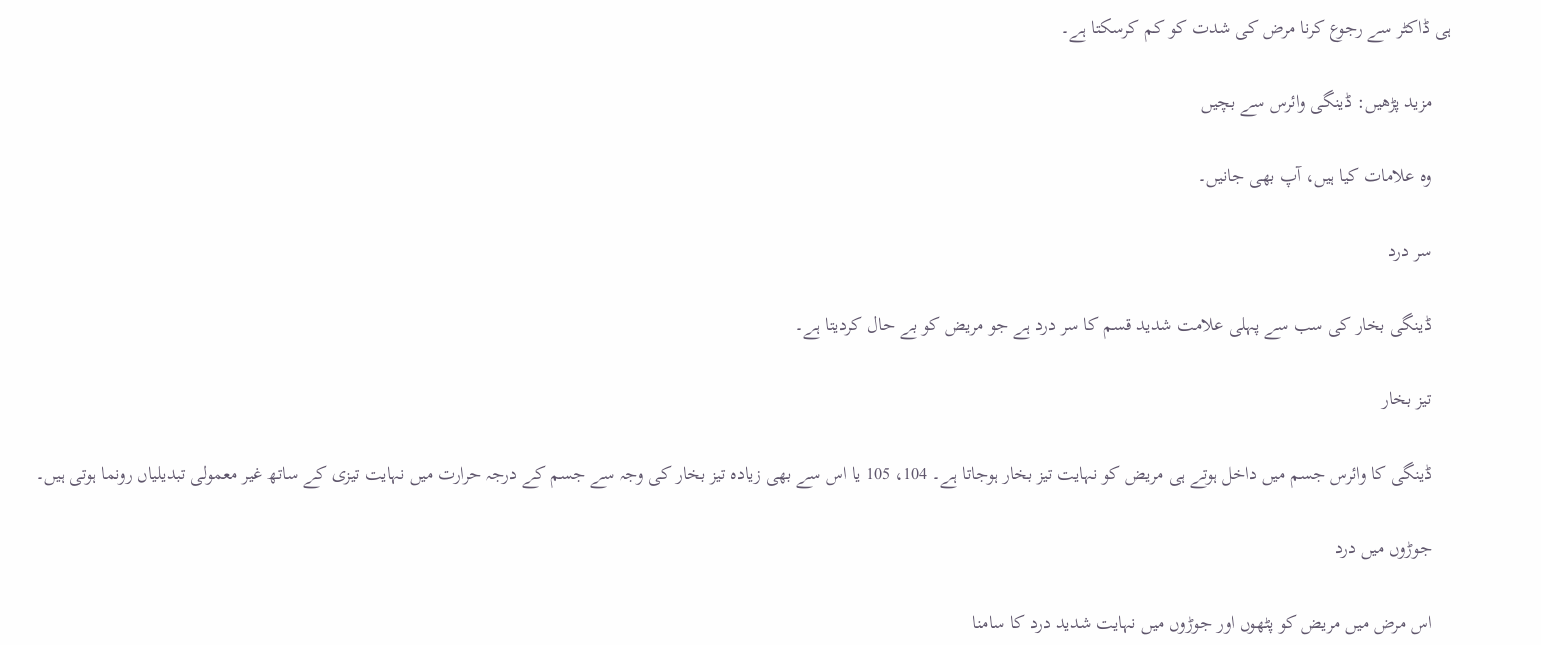ہی ڈاکٹر سے رجوع کرنا مرض کی شدت کو کم کرسکتا ہے۔

    مزید پڑھیں: ڈینگی وائرس سے بچیں

    وہ علامات کیا ہیں، آپ بھی جانیں۔

    سر درد

    ڈینگی بخار کی سب سے پہلی علامت شدید قسم کا سر درد ہے جو مریض کو بے حال کردیتا ہے۔

    تیز بخار

    ڈینگی کا وائرس جسم میں داخل ہوتے ہی مریض کو نہایت تیز بخار ہوجاتا ہے۔ 104، 105 یا اس سے بھی زیادہ تیز بخار کی وجہ سے جسم کے درجہ حرارت میں نہایت تیزی کے ساتھ غیر معمولی تبدیلیاں رونما ہوتی ہیں۔

    جوڑوں میں درد

    اس مرض میں مریض کو پٹھوں اور جوڑوں میں نہایت شدید درد کا سامنا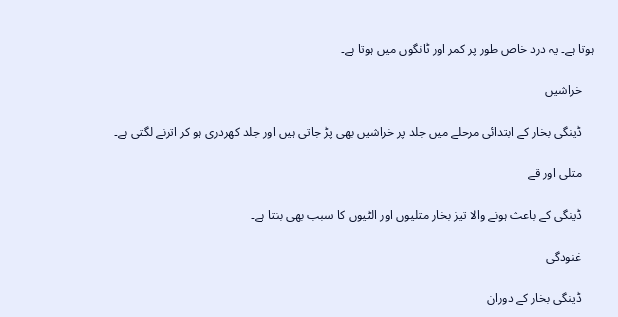ہوتا ہے۔ یہ درد خاص طور پر کمر اور ٹانگوں میں ہوتا ہے۔

    خراشیں

    ڈینگی بخار کے ابتدائی مرحلے میں جلد پر خراشیں بھی پڑ جاتی ہیں اور جلد کھردری ہو کر اترنے لگتی ہے۔

    متلی اور قے

    ڈینگی کے باعث ہونے والا تیز بخار متلیوں اور الٹیوں کا سبب بھی بنتا ہے۔

    غنودگی

    ڈینگی بخار کے دوران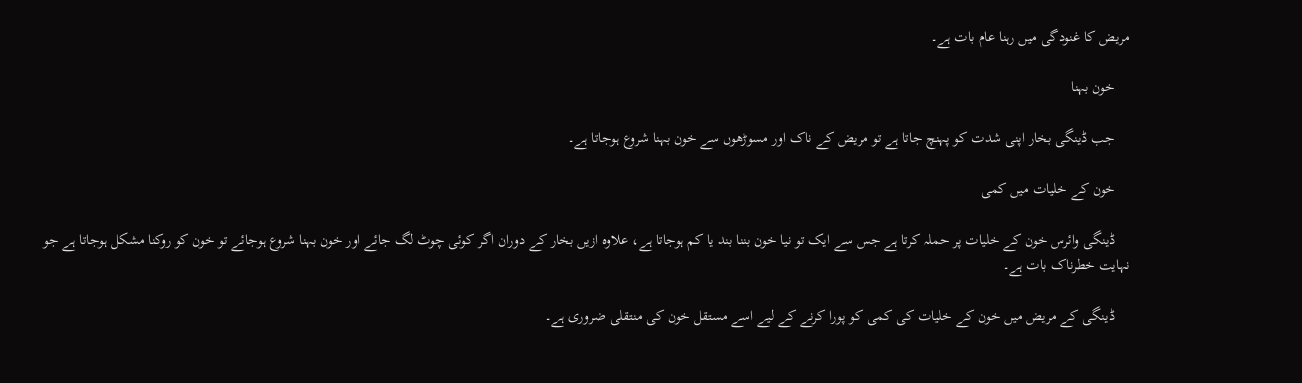مریض کا غنودگی میں رہنا عام بات ہے۔

    خون بہنا

    جب ڈینگی بخار اپنی شدت کو پہنچ جاتا ہے تو مریض کے ناک اور مسوڑھوں سے خون بہنا شروع ہوجاتا ہے۔

    خون کے خلیات میں کمی

    ڈینگی وائرس خون کے خلیات پر حملہ کرتا ہے جس سے ایک تو نیا خون بننا بند یا کم ہوجاتا ہے، علاوہ ازیں بخار کے دوران اگر کوئی چوٹ لگ جائے اور خون بہنا شروع ہوجائے تو خون کو روکنا مشکل ہوجاتا ہے جو نہایت خطرناک بات ہے۔

    ڈینگی کے مریض میں خون کے خلیات کی کمی کو پورا کرنے کے لیے اسے مستقل خون کی منتقلی ضروری ہے۔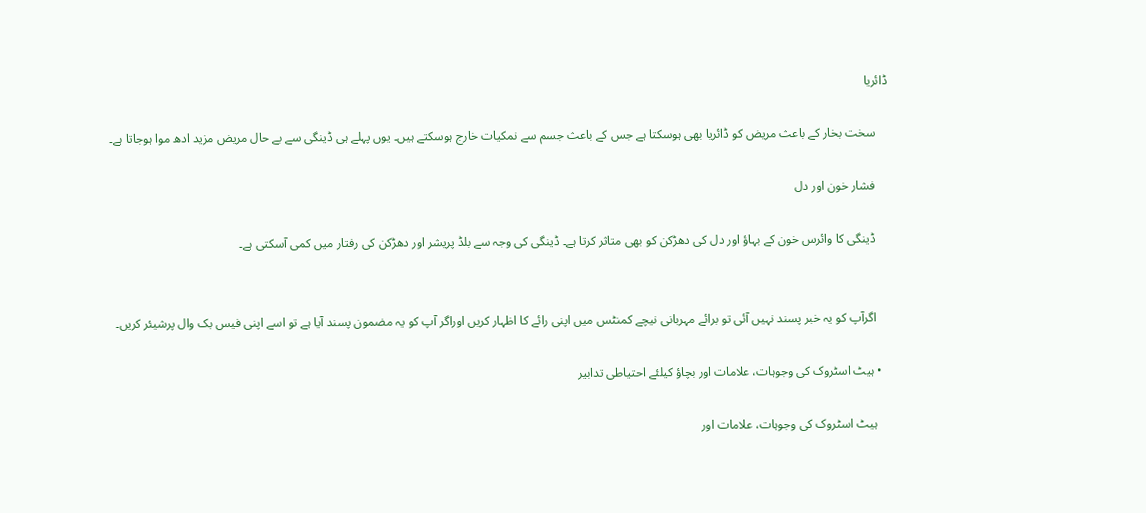ڈائریا

    سخت بخار کے باعث مریض کو ڈائریا بھی ہوسکتا ہے جس کے باعث جسم سے نمکیات خارج ہوسکتے ہیں۔ یوں پہلے ہی ڈینگی سے بے حال مریض مزید ادھ موا ہوجاتا ہے۔

    فشار خون اور دل

    ڈینگی کا وائرس خون کے بہاؤ اور دل کی دھڑکن کو بھی متاثر کرتا ہے۔ ڈینگی کی وجہ سے بلڈ پریشر اور دھڑکن کی رفتار میں کمی آسکتی ہے۔


    اگرآپ کو یہ خبر پسند نہیں آئی تو برائے مہربانی نیچے کمنٹس میں اپنی رائے کا اظہار کریں اوراگر آپ کو یہ مضمون پسند آیا ہے تو اسے اپنی فیس بک وال پرشیئر کریں۔

  • ہیٹ اسٹروک کی وجوہات، علامات اور بچاؤ کیلئے احتیاطی تدابیر

    ہیٹ اسٹروک کی وجوہات، علامات اور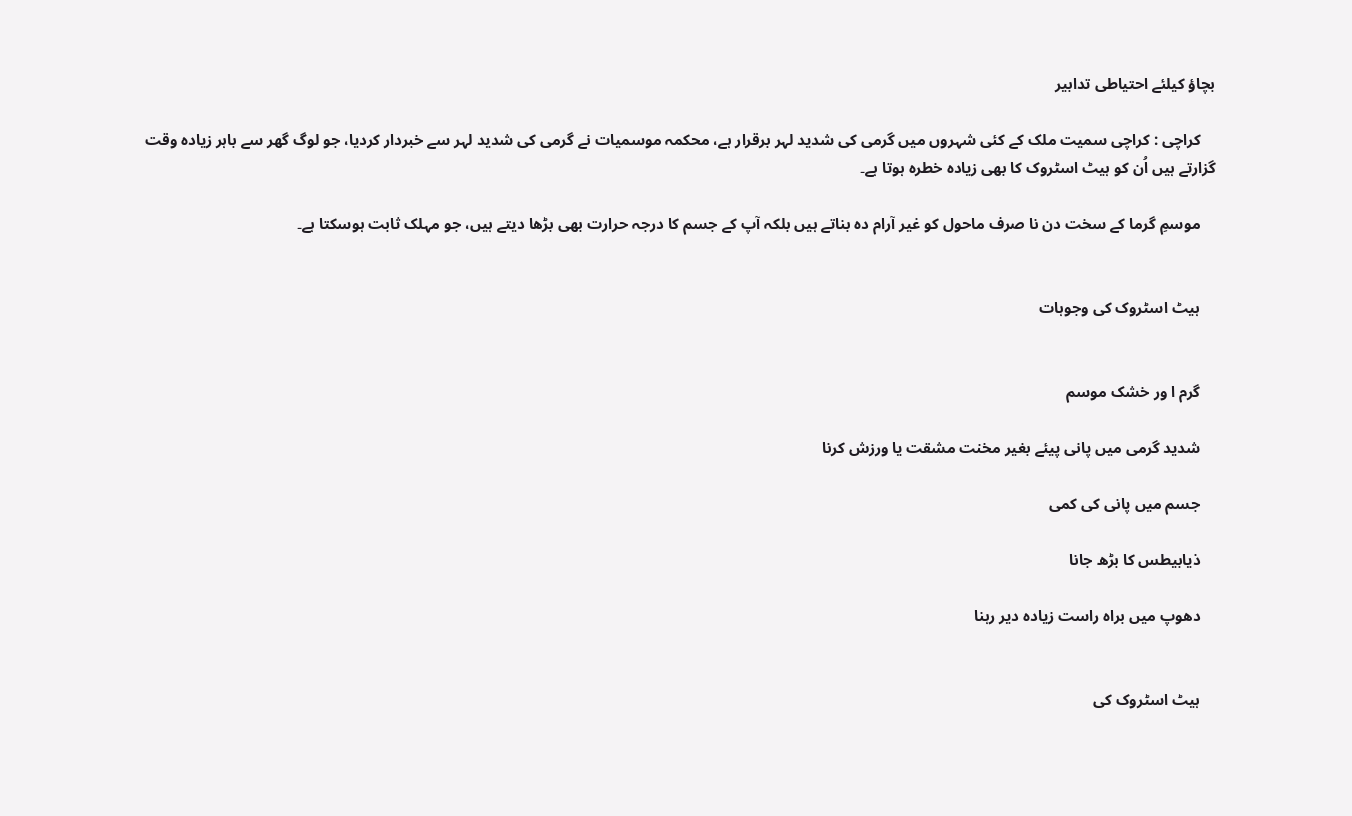بچاؤ کیلئے احتیاطی تدابیر

    کراچی : کراچی سمیت ملک کے کئی شہروں میں گرمی کی شدید لہر برقرار ہے، محکمہ موسمیات نے گرمی کی شدید لہر سے خبردار کردیا، جو لوگ گھر سے باہر زیادہ وقت گزارتے ہیں اُن کو ہیٹ اسٹروک کا بھی زیادہ خطرہ ہوتا ہے۔

    موسمِ گرما کے سخت دن نا صرف ماحول کو غیر آرام دہ بناتے ہیں بلکہ آپ کے جسم کا درجہ حرارت بھی بڑھا دیتے ہیں، جو مہلک ثابت ہوسکتا ہے۔


    ہیٹ اسٹروک کی وجوہات


    گرم ا ور خشک موسم

    شدید گرمی میں پانی پیئے بغیر مخنت مشقت یا ورزش کرنا

    جسم میں پانی کی کمی

    ذیابیطس کا بڑھ جانا

    دھوپ میں براہ راست زیادہ دیر رہنا


    ہیٹ اسٹروک کی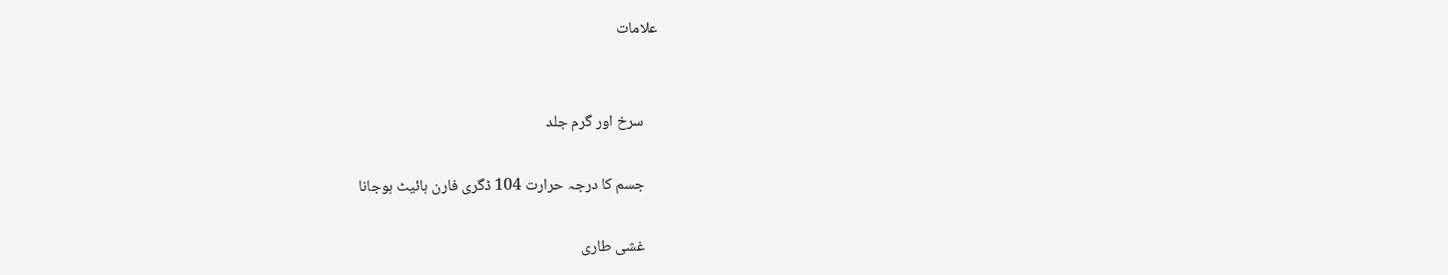علامات


    سرخ اور گرم جلد

    جسم کا درجہ حرارت 104 ڈگری فارن ہائیٹ ہوجانا

    غشی طاری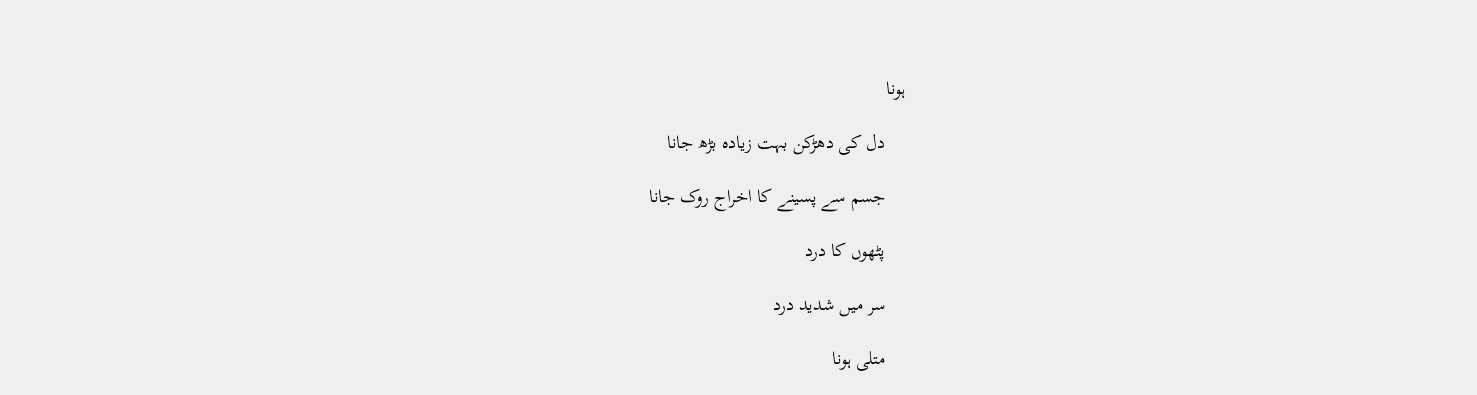ہونا

    دل کی دھڑکن بہت زیادہ بڑھ جانا

    جسم سے پسینے کا اخراج روک جانا

    پٹھوں کا درد

    سر میں شدید درد

    متلی ہونا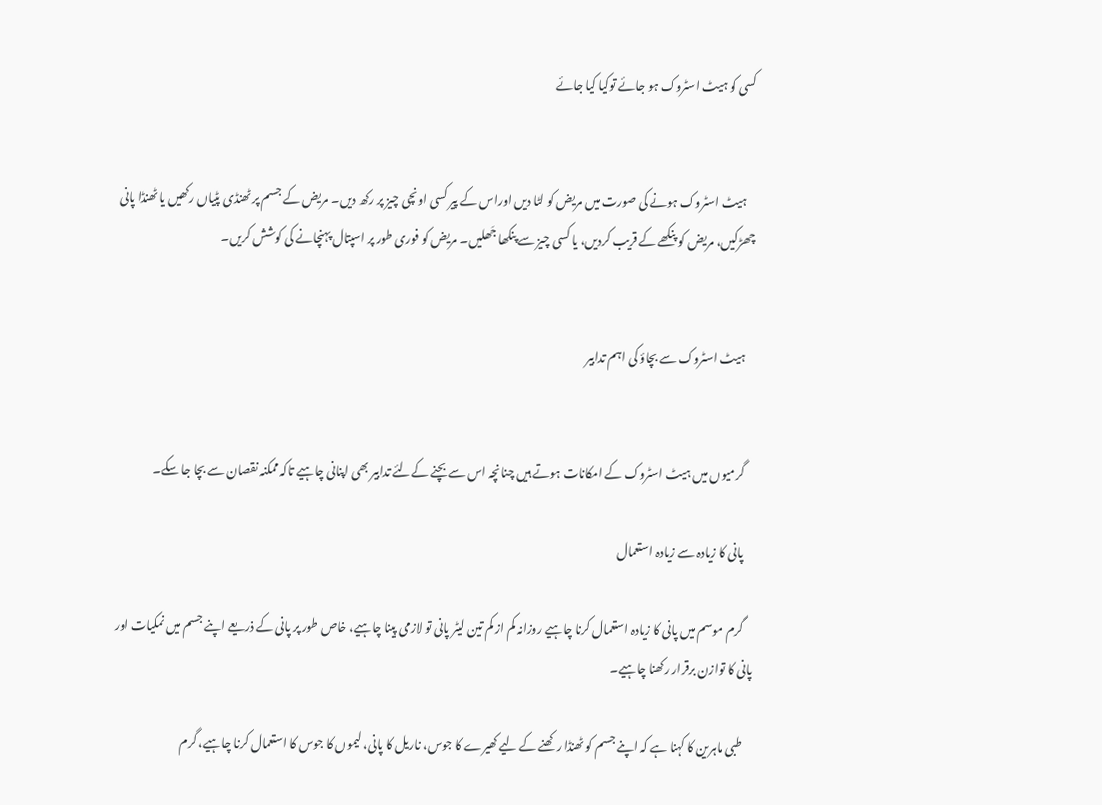کسی کو ہیٹ اسٹروک ہو جائے توکیا کیا جائے


    ہیٹ اسٹروک ہونے کی صورت میں مریض کو لٹا دیں اوراس کے پیر کسی اونچی چیز پر رکھ دیں۔ مریض کے جسم پر ٹھنڈی پٹیاں رکھیں یا ٹھنڈا پانی چھڑکیں، مریض کو پنکھے کے قریب کردیں، یا کسی چیز سے پنکھا جَھلیں۔ مریض کو فوری طور پر اسپتال پہنچانے کی کوشش کریں۔


    ہیٹ اسٹروک سے بچاؤ کی اہم تدابیر


    گرمیوں میں ہیٹ اسٹروک کے امکانات ہوتے ہیں چنانچہ اس سے بچنے کےلئے تدابیر بھی اپنانی چاہیے تاکہ ممکنہ نقصان سے بچا جا سکے۔

    پانی کا زیادہ سے زیادہ استعمال

    گرم موسم میں پانی کا زیادہ استعمال کرنا چاہیے روزانہ کم از کم تین لیٹر پانی تو لازمی پینا چاہیے، خاص طور پر پانی کے ذریعے اپنے جسم میں نمکیات اور پانی کا توازن برقرار رکھنا چاہیے۔

    طبی ماہرین کا کہنا ہے کہ اپنے جسم کو ٹھنڈا رکھنے کے لیے کھیرے کا جوس، ناریل کا پانی، لیموں کا جوس کا استعمال کرنا چاہیے، گرم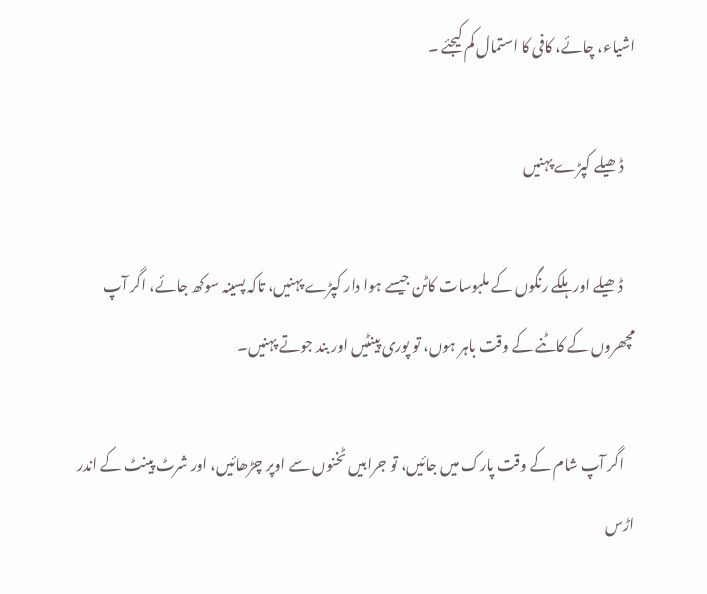اشیاء، چائے، کافی کا استمال کم کیجئے ۔

    ڈھیلے کپڑے پہنیں

    ڈھیلے اور ہلکے رنگوں کے ملبوسات کاٹن جیسے ہوا دار کپڑے پہنیں، تاکہ پسینہ سوکھ جائے، اگر آپ مچھروں کے کاٹنے کے وقت باہر ہوں، تو پوری پینٹیں اور بند جوتے پہنیں۔

    اگر آپ شام کے وقت پارک میں جائیں، تو جرابیں ٹخنوں سے اوپر چڑھائیں، اور شرٹ پینٹ کے اندر اڑس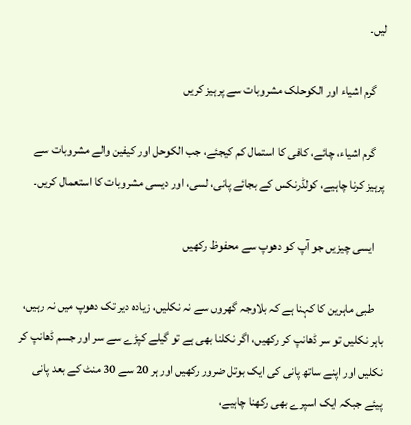لیں۔

    گرم اشیاء اور الکوحلک مشروبات سے پرہیز کریں

    گرم اشیاء، چائے، کافی کا استمال کم کیجئے، جب الکوحل اور کیفین والے مشروبات سے پرہیز کرنا چاہیے، کولڈرنکس کے بجائے پانی، لسی، اور دیسی مشروبات کا استعمال کریں۔

    ایسی چیزیں جو آپ کو دھوپ سے محفوظ رکھیں

    طبی ماہرین کا کہنا ہے کہ بلاوجہ گھروں سے نہ نکلیں، زیادہ دیر تک دھوپ میں نہ رہیں، باہر نکلیں تو سر ڈھانپ کر رکھیں، اگر نکلنا بھی ہے تو گیلے کپڑے سے سر اور جسم ڈھانپ کر نکلیں اور اپنے ساتھ پانی کی ایک بوتل ضرور رکھیں اور ہر 20 سے 30 منٹ کے بعد پانی پیئے جبکہ ایک اسپرے بھی رکھنا چاہیے،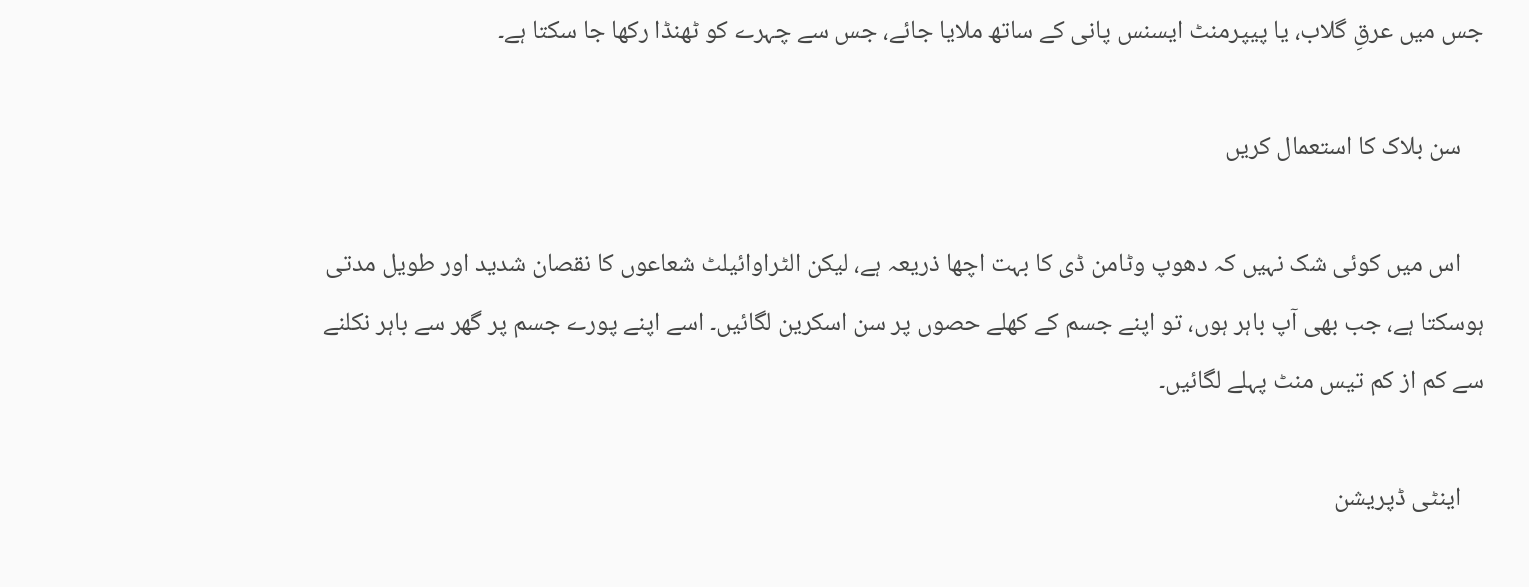جس میں عرقِ گلاب، یا پیپرمنٹ ایسنس پانی کے ساتھ ملایا جائے، جس سے چہرے کو ٹھنڈا رکھا جا سکتا ہے۔

    سن بلاک کا استعمال کریں

    اس میں کوئی شک نہیں کہ دھوپ وٹامن ڈی کا بہت اچھا ذریعہ ہے، لیکن الٹراوائیلٹ شعاعوں کا نقصان شدید اور طویل مدتی ہوسکتا ہے، جب بھی آپ باہر ہوں، تو اپنے جسم کے کھلے حصوں پر سن اسکرین لگائیں۔ اسے اپنے پورے جسم پر گھر سے باہر نکلنے سے کم از کم تیس منٹ پہلے لگائیں۔

    اینٹی ڈپریشن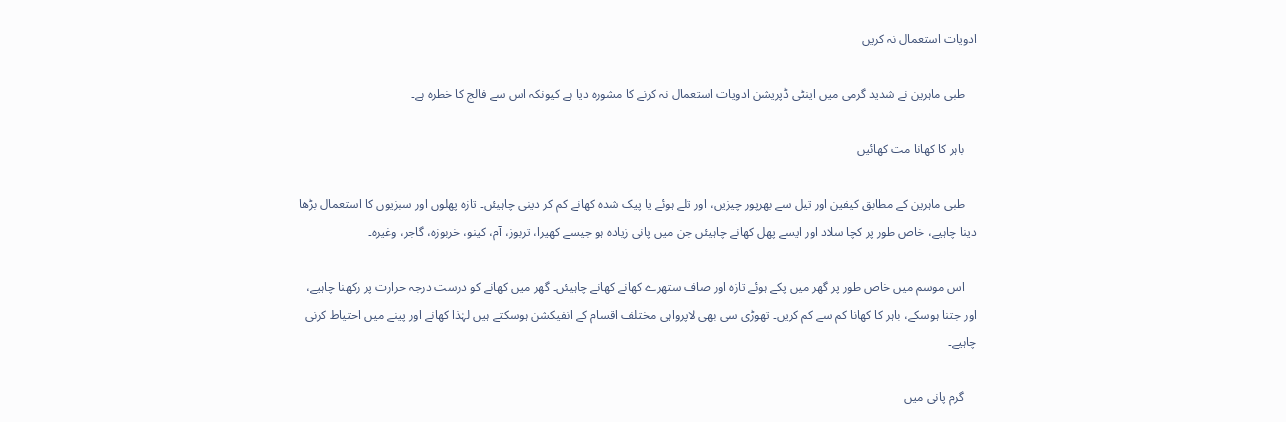ادویات استعمال نہ کریں

    طبی ماہرین نے شدید گرمی میں اینٹی ڈپریشن ادویات استعمال نہ کرنے کا مشورہ دیا ہے کیونکہ اس سے فالج کا خطرہ ہے۔

    باہر کا کھانا مت کھائیں

    طبی ماہرین کے مطابق کیفین اور تیل سے بھرپور چیزیں، اور تلے ہوئے یا پیک شدہ کھانے کم کر دینی چاہیئں۔ تازہ پھلوں اور سبزیوں کا استعمال بڑھا دینا چاہیے، خاص طور پر کچا سلاد اور ایسے پھل کھانے چاہیئں جن میں پانی زیادہ ہو جیسے کھیرا، تربوز، آم، کینو، خربوزہ، گاجر، وغیرہ۔

    اس موسم میں خاص طور پر گھر میں پکے ہوئے تازہ اور صاف ستھرے کھانے کھانے چاہیئں۔ گھر میں کھانے کو درست درجہ حرارت پر رکھنا چاہیے، اور جتنا ہوسکے، باہر کا کھانا کم سے کم کریں۔ تھوڑی سی بھی لاپرواہی مختلف اقسام کے انفیکشن ہوسکتے ہیں لہٰذا کھانے اور پینے میں احتیاط کرنی چاہیے۔

    گرم پانی میں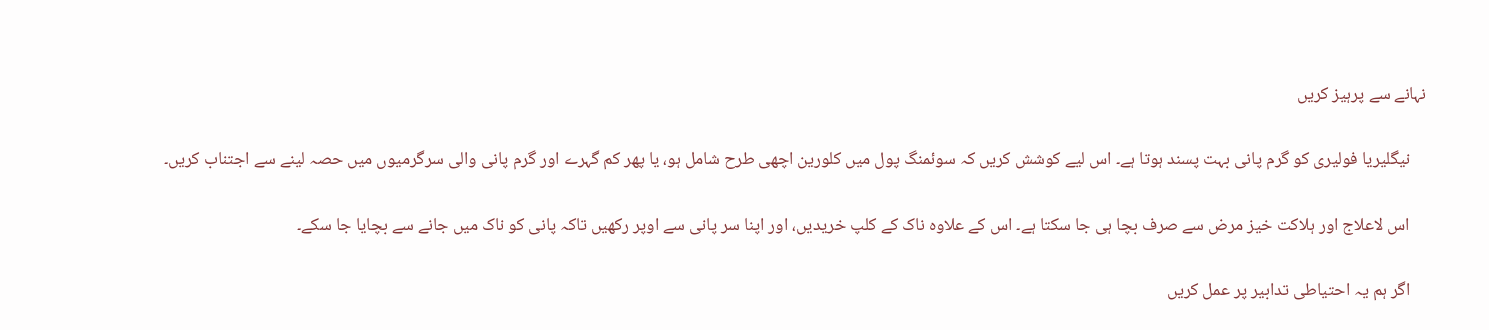نہانے سے پرہیز کریں

    نیگلیریا فولیری کو گرم پانی بہت پسند ہوتا ہے۔ اس لیے کوشش کریں کہ سوئمنگ پول میں کلورین اچھی طرح شامل ہو، یا پھر کم گہرے اور گرم پانی والی سرگرمیوں میں حصہ لینے سے اجتناب کریں۔

    اس لاعلاج اور ہلاکت خیز مرض سے صرف بچا ہی جا سکتا ہے۔ اس کے علاوہ ناک کے کلپ خریدیں، اور اپنا سر پانی سے اوپر رکھیں تاکہ پانی کو ناک میں جانے سے بچایا جا سکے۔

    اگر ہم یہ احتیاطی تدابیر پر عمل کریں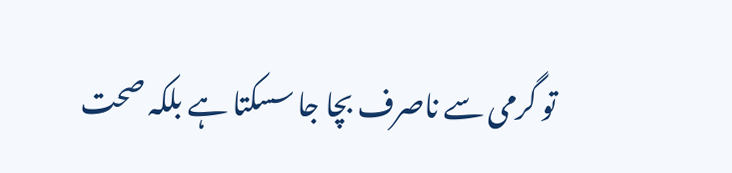تو گرمی سے ناصرف بچا جا سسکتا ہے بلکہ صحت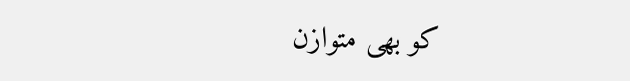کو بھی متوازن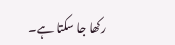رکھا جا سکتا ہے۔